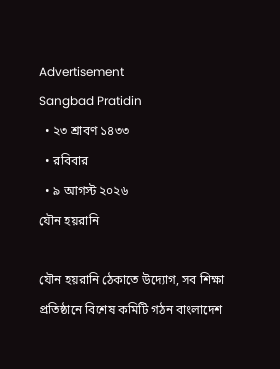Advertisement
Sangbad Pratidin
  • ২৩ শ্রাবণ ১৪৩৩
  • রবিবার
  • ৯ আগস্ট ২০২৬
যৌন হয়রানি

যৌন হয়রানি ঠেকাতে উদ্যোগ, সব শিক্ষা প্রতিষ্ঠানে বিশেষ কমিটি গঠন বাংলাদেশ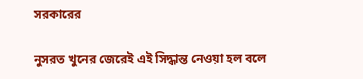সরকারের

নুসরত খুনের জেরেই এই সিদ্ধান্ত নেওয়া হল বলে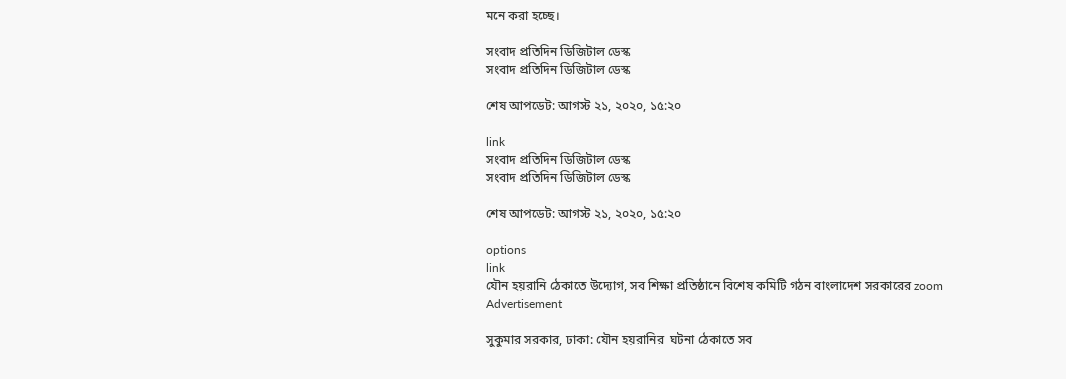মনে করা হচ্ছে।

সংবাদ প্রতিদিন ডিজিটাল ডেস্ক
সংবাদ প্রতিদিন ডিজিটাল ডেস্ক

শেষ আপডেট: আগস্ট ২১, ২০২০, ১৫:২০

link
সংবাদ প্রতিদিন ডিজিটাল ডেস্ক
সংবাদ প্রতিদিন ডিজিটাল ডেস্ক

শেষ আপডেট: আগস্ট ২১, ২০২০, ১৫:২০

options
link
যৌন হয়রানি ঠেকাতে উদ্যোগ, সব শিক্ষা প্রতিষ্ঠানে বিশেষ কমিটি গঠন বাংলাদেশ সরকারের zoom
Advertisement

সুকুমার সরকার, ঢাকা: যৌন হয়রানির  ঘটনা ঠেকাতে সব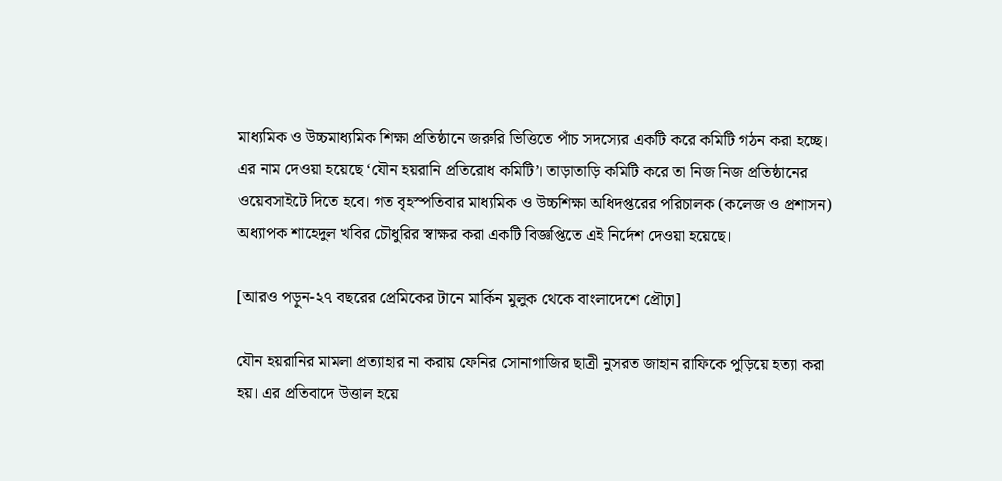মাধ্যমিক ও উচ্চমাধ্যমিক শিক্ষা প্রতিষ্ঠানে জরুরি ভিত্তিতে পাঁচ সদস্যের একটি করে কমিটি গঠন করা হচ্ছে। এর নাম দেওয়া হয়েছে ‘যৌন হয়রানি প্রতিরোধ কমিটি’। তাড়াতাড়ি কমিটি করে তা নিজ নিজ প্রতিষ্ঠানের ওয়েবসাইটে দিতে হবে। গত বৃহস্পতিবার মাধ্যমিক ও উচ্চশিক্ষা অধিদপ্তরের পরিচালক (কলেজ ও প্রশাসন) অধ্যাপক শাহেদুল খবির চৌধুরির স্বাক্ষর করা একটি বিজ্ঞপ্তিতে এই নির্দেশ দেওয়া হয়েছে।

[আরও পড়ুন-২৭ বছরের প্রেমিকের টানে মার্কিন মুলুক থেকে বাংলাদেশে প্রৌঢ়া]

যৌন হয়রানির মামলা প্রত্যাহার না করায় ফেনির সোনাগাজির ছাত্রী নুসরত জাহান রাফিকে পুড়িয়ে হত্যা করা হয়। এর প্রতিবাদে উত্তাল হয়ে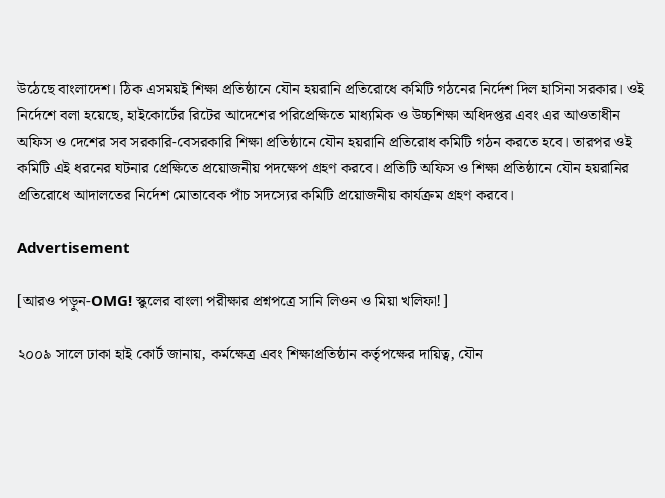উঠেছে বাংলাদেশ। ঠিক এসময়ই শিক্ষা প্রতিষ্ঠানে যৌন হয়রানি প্রতিরোধে কমিটি গঠনের নির্দেশ দিল হাসিনা সরকার। ওই নির্দেশে বলা হয়েছে, হাইকোর্টের রিটের আদেশের পরিপ্রেক্ষিতে মাধ্যমিক ও উচ্চশিক্ষা অধিদপ্তর এবং এর আওতাধীন অফিস ও দেশের সব সরকারি-বেসরকারি শিক্ষা প্রতিষ্ঠানে যৌন হয়রানি প্রতিরোধ কমিটি গঠন করতে হবে। তারপর ওই কমিটি এই ধরনের ঘটনার প্রেক্ষিতে প্রয়োজনীয় পদক্ষেপ গ্রহণ করবে। প্রতিটি অফিস ও শিক্ষা প্রতিষ্ঠানে যৌন হয়রানির প্রতিরোধে আদালতের নির্দেশ মোতাবেক পাঁচ সদস্যের কমিটি প্রয়োজনীয় কার্যক্রম গ্রহণ করবে।

Advertisement

[আরও পড়ুন-OMG! স্কুলের বাংলা পরীক্ষার প্রশ্নপত্রে সানি লিওন ও মিয়া খলিফা!]

২০০৯ সালে ঢাকা হাই কোর্ট জানায়, কর্মক্ষেত্র এবং শিক্ষাপ্রতিষ্ঠান কর্তৃপক্ষের দায়িত্ব, যৌন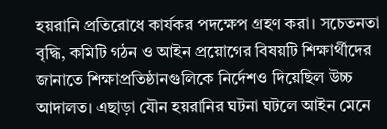হয়রানি প্রতিরোধে কার্যকর পদক্ষেপ গ্রহণ করা। সচেতনতা বৃদ্ধি, কমিটি গঠন ও আইন প্রয়োগের বিষয়টি শিক্ষার্থীদের জানাতে শিক্ষাপ্রতিষ্ঠানগুলিকে নির্দেশও দিয়েছিল উচ্চ আদালত। এছাড়া যৌন হয়রানির ঘটনা ঘটলে আইন মেনে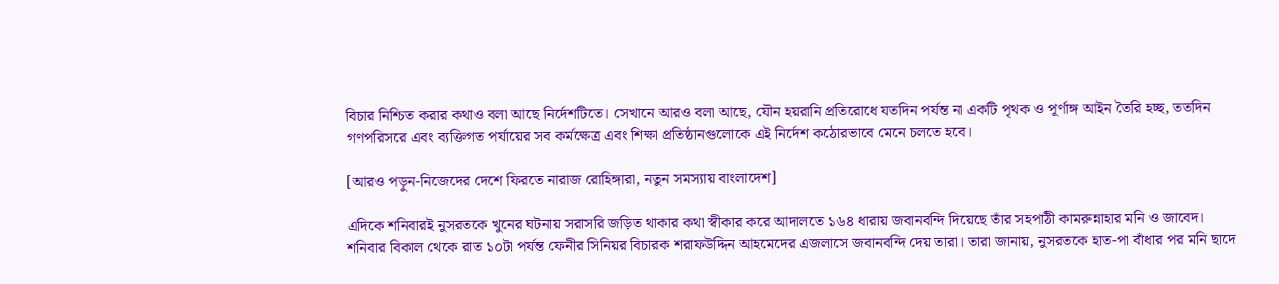বিচার নিশ্চিত করার কথাও বলা আছে নির্দেশটিতে। সেখানে আরও বলা আছে, যৌন হয়রানি প্রতিরোধে যতদিন পর্যন্ত না একটি পৃথক ও পূর্ণাঙ্গ আইন তৈরি হচ্ছ, ততদিন গণপরিসরে এবং ব্যক্তিগত পর্যায়ের সব কর্মক্ষেত্র এবং শিক্ষা প্রতিষ্ঠানগুলোকে এই নির্দেশ কঠোরভাবে মেনে চলতে হবে।

[আরও পড়ুন-নিজেদের দেশে ফিরতে নারাজ রোহিঙ্গারা, নতুন সমস্যায় বাংলাদেশ]

এদিকে শনিবারই নুসরতকে খুনের ঘটনায় সরাসরি জড়িত থাকার কথা স্বীকার করে আদালতে ১৬৪ ধারায় জবানবন্দি দিয়েছে তাঁর সহপাঠী কামরুন্নাহার মনি ও জাবেদ। শনিবার বিকাল থেকে রাত ১০টা পর্যন্ত ফেনীর সিনিয়র বিচারক শরাফউদ্দিন আহমেদের এজলাসে জবানবন্দি দেয় তারা। তারা জানায়, নুসরতকে হাত-পা বাঁধার পর মনি ছাদে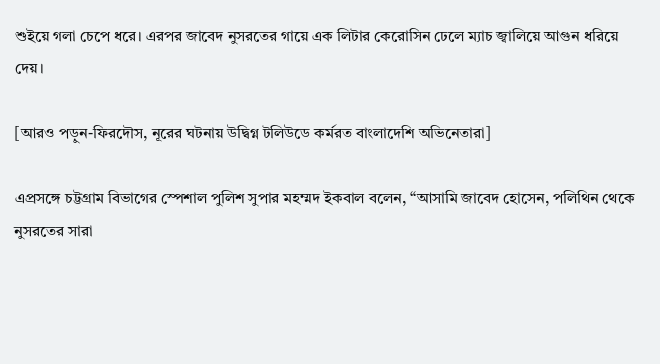শুইয়ে গলা চেপে ধরে। এরপর জাবেদ নুসরতের গায়ে এক লিটার কেরোসিন ঢেলে ম্যাচ জ্বালিয়ে আগুন ধরিয়ে দেয়।

[আরও পড়ুন-ফিরদৌস, নূরের ঘটনায় উদ্বিগ্ন টলিউডে কর্মরত বাংলাদেশি অভিনেতারা]

এপ্রসঙ্গে চট্টগ্রাম বিভাগের স্পেশাল পুলিশ সুপার মহম্মদ ইকবাল বলেন, “আসামি জাবেদ হোসেন, পলিথিন থেকে নুসরতের সারা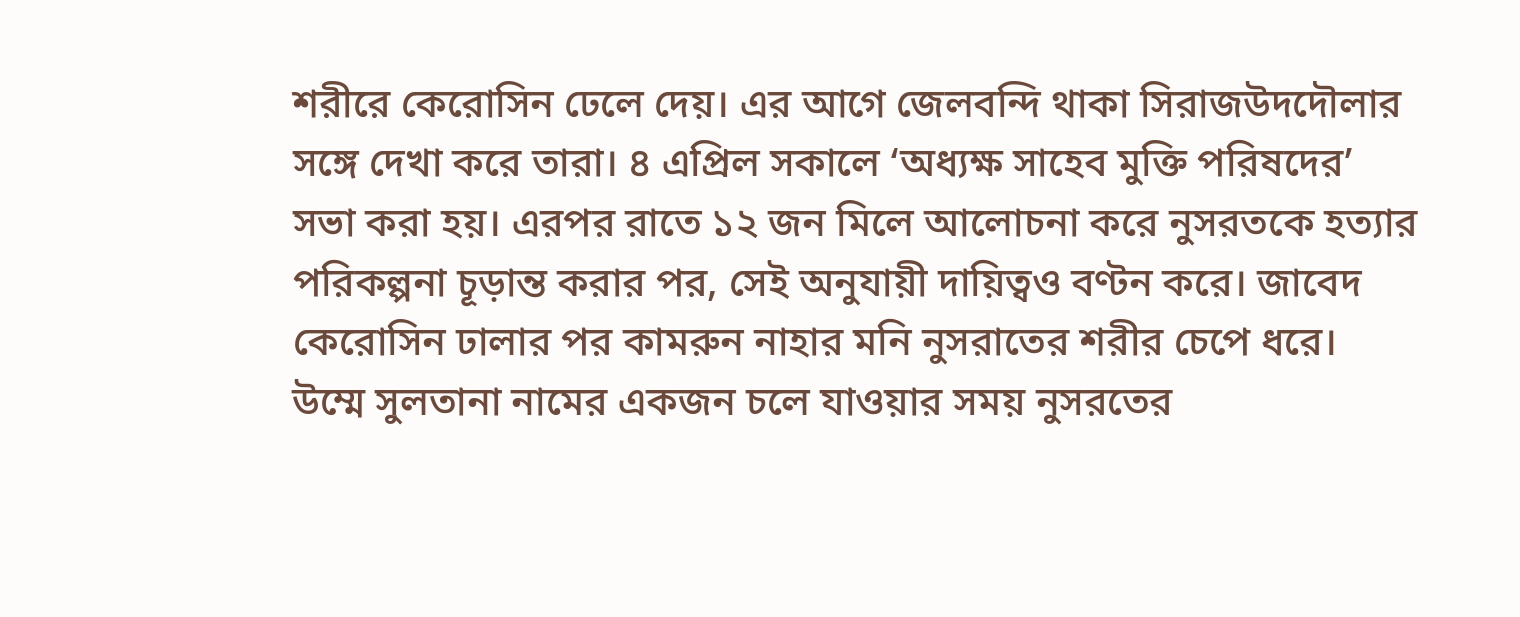শরীরে কেরোসিন ঢেলে দেয়। এর আগে জেলবন্দি থাকা সিরাজউদদৌলার সঙ্গে দেখা করে তারা। ৪ এপ্রিল সকালে ‘অধ্যক্ষ সাহেব মুক্তি পরিষদের’ সভা করা হয়। এরপর রাতে ১২ জন মিলে আলোচনা করে নুসরতকে হত্যার পরিকল্পনা চূড়ান্ত করার পর, সেই অনুযায়ী দায়িত্বও বণ্টন করে। জাবেদ কেরোসিন ঢালার পর কামরুন নাহার মনি নুসরাতের শরীর চেপে ধরে। উম্মে সুলতানা নামের একজন চলে যাওয়ার সময় নুসরতের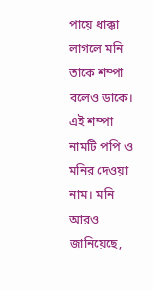পায়ে ধাক্কা লাগলে মনি তাকে শম্পা বলেও ডাকে। এই শম্পা নামটি পপি ও মনির দেওয়া নাম। মনি আরও জানিয়েছে,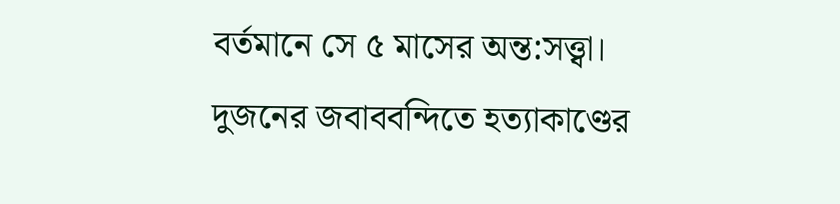বর্তমানে সে ৫ মাসের অন্ত:সত্ত্বা। দুজনের জবাববন্দিতে হত্যাকাণ্ডের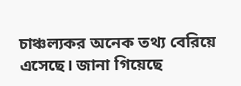চাঞ্চল্যকর অনেক তথ্য বেরিয়ে এসেছে। জানা গিয়েছে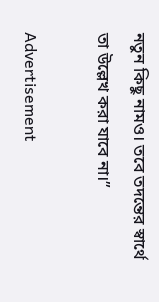নতুন কিছু নামও। তবে তদন্তের স্বার্থে তা উল্লেখ করা যাবে না।”

Advertisement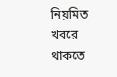নিয়মিত খবরে থাকতে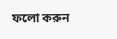ফলো করুন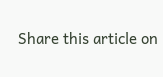Share this article on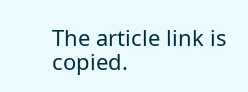The article link is copied.